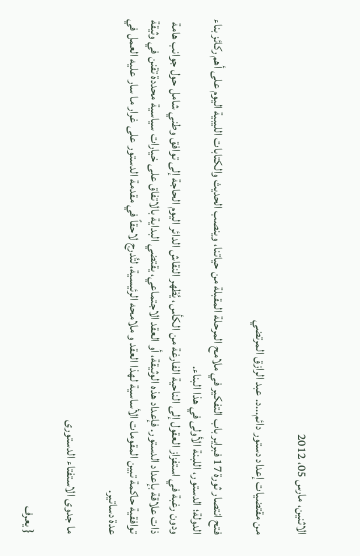الاثنين، مارس 05، 2012

من مقتضيات إعداد دستور دائم...د. عبد الرازق المرتضي

فتح انتصار ثورة 17 فبراير باب التفكير في ملامح المرحلة المقبلة من حياتنا، وينصب الحديث والكتابات الليبية اليوم على أهم ركائز بناء الدولة؛ الدستور، اللبنة الأولى في هذا البناء.
ودون رغبة في استفزاز العقول إلى الناحية الفارغة من الكأس، يُظهر النقاش الدائر اليوم الحاجة إلى توافق وطني شامل حول جوانب هامة ذات علاقة بإعداد الدستور. فإعداد هذه الوثيقة، أو العقد الاجتماعي، يقتضي البداية بالاتفاق على خيارات سياسية محددة تقنن في وثيقة توافقية حاكمة تبين المقومات الأساسية لهذا العقد و ملامحه الرئيسية، لتُدرج لاحقاً في مقدمة الدستور على غرار ما سار عليه العمل في عدة دساتير.

ما جدوى الاستفتاء الدستورى

{ يعرف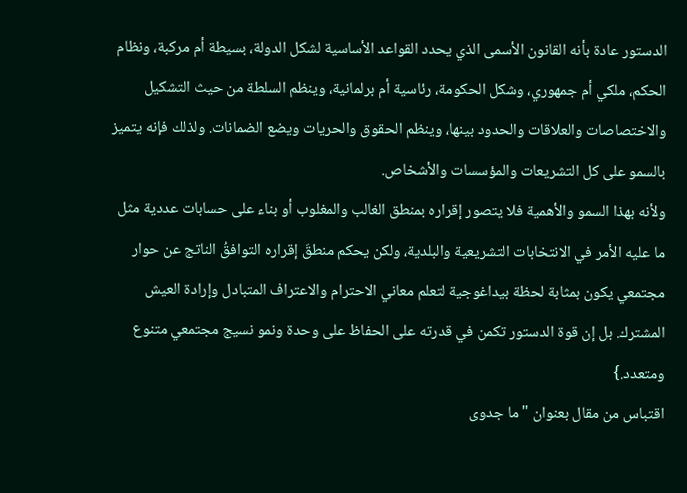الدستور عادة بأنه القانون الأسمى الذي يحدد القواعد الأساسية لشكل الدولة، بسيطة أم مركبة، ونظام الحكم، ملكي أم جمهوري، وشكل الحكومة، رئاسية أم برلمانية، وينظم السلطة من حيث التشكيل والاختصاصات والعلاقات والحدود بينها، وينظم الحقوق والحريات ويضع الضمانات. ولذلك فإنه يتميز بالسمو على كل التشريعات والمؤسسات والأشخاص.
ولأنه بهذا السمو والأهمية فلا يتصور إقراره بمنطق الغالب والمغلوب أو بناء على حسابات عددية مثل ما عليه الأمر في الانتخابات التشريعية والبلدية، ولكن يحكم منطقَ إقراره التوافقُ الناتج عن حوار مجتمعي يكون بمثابة لحظة بيداغوجية لتعلم معاني الاحترام والاعتراف المتبادل وإرادة العيش المشترك. بل إن قوة الدستور تكمن في قدرته على الحفاظ على وحدة ونمو نسيج مجتمعي متنوع ومتعدد.}
اقتباس من مقال بعنوان "ما جدوى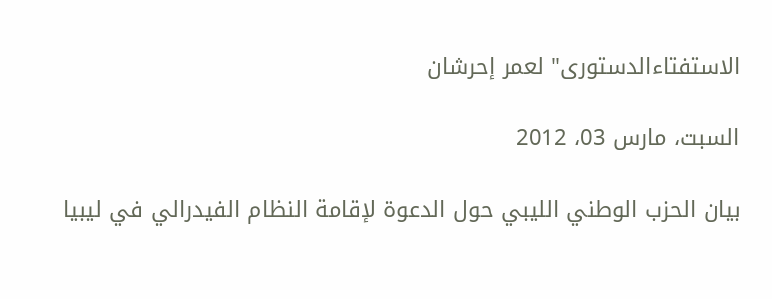الاستفتاءالدستورى" لعمر إحرشان

السبت، مارس 03، 2012

بيان الحزب الوطني الليبي حول الدعوة لإقامة النظام الفيدرالي في ليبيا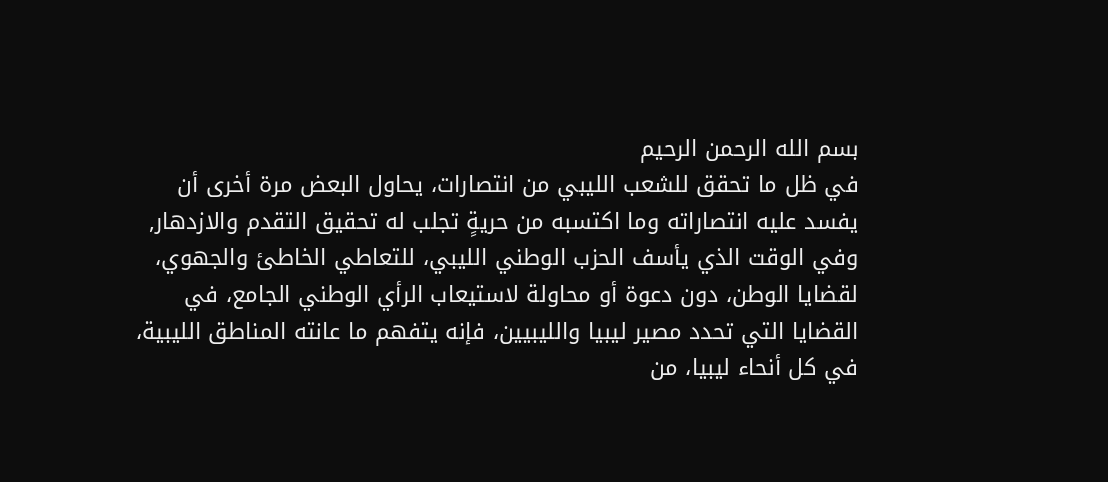بسم الله الرحمن الرحيم
في ظل ما تحقق للشعب الليبي من انتصارات، يحاول البعض مرة أخرى أن يفسد عليه انتصاراته وما اكتسبه من حريةٍ تجلب له تحقيق التقدم والازدهار, وفي الوقت الذي يأسف الحزب الوطني الليبي، للتعاطي الخاطئ والجهوي، لقضايا الوطن، دون دعوة أو محاولة لاستيعاب الرأي الوطني الجامع، في القضايا التي تحدد مصير ليبيا والليبيين، فإنه يتفهم ما عانته المناطق الليبية، في كل أنحاء ليبيا، من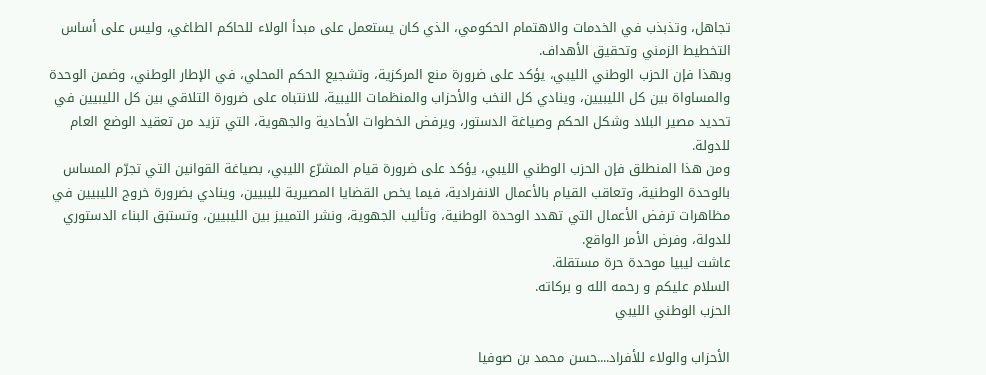تجاهل، وتذبذب في الخدمات والاهتمام الحكومي، الذي كان يستعمل على مبدأ الولاء للحاكم الطاغي، وليس على أساس التخطيط الزمني وتحقيق الأهداف.
وبهذا فإن الحزب الوطني الليبي، يؤكد على ضرورة منع المركزية، وتشجيع الحكم المحلي، في الإطار الوطني، وضمن الوحدة والمساواة بين كل الليبيين، وينادي كل النخب والأحزاب والمنظمات الليبية، للانتباه على ضرورة التلاقي بين كل الليبيين في تحديد مصير البلاد وشكل الحكم وصياغة الدستور، ويرفض الخطوات الأحادية والجهوية، التي تزيد من تعقيد الوضع العام للدولة.
ومن هذا المنطلق فإن الحزب الوطني الليبي، يؤكد على ضرورة قيام المشرّع الليبي، بصياغة القوانين التي تجرّم المساس بالوحدة الوطنية، وتعاقب القيام بالأعمال الانفرادية، فيما يخص القضايا المصيرية لليبيين، وينادي بضرورة خروج الليبيين في مظاهرات ترفض الأعمال التي تهدد الوحدة الوطنية، وتأليب الجهوية، ونشر التمييز بين الليبيين، وتستبق البناء الدستوري للدولة، وفرض الأمر الواقع.
عاشت ليبيا موحدة حرة مستقلة.
السلام عليكم و رحمه الله و بركاته.
الحزب الوطني الليبي

الأحزاب والولاء للأفراد....حسن محمد بن صوفيا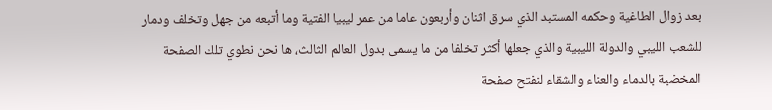بعد زوال الطاغية وحكمه المستبد الذي سرق اثنان وأربعون عاما من عمر ليبيا الفتية وما أتبعه من جهل وتخلف ودمار للشعب الليبي والدولة الليبية والذي جعلها أكثر تخلفا من ما يسمى بدول العالم الثالث، ها نحن نطوي تلك الصفحة المخضبة بالدماء والعناء والشقاء لنفتح صفحة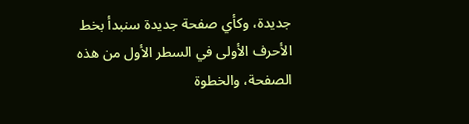جديدة، وكأي صفحة جديدة سنبدأ بخط الأحرف الأولى في السطر الأول من هذه الصفحة، والخطوة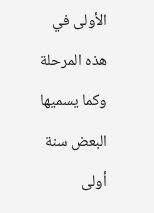الأولى في هذه المرحلة وكما يسميها البعض سنة أولى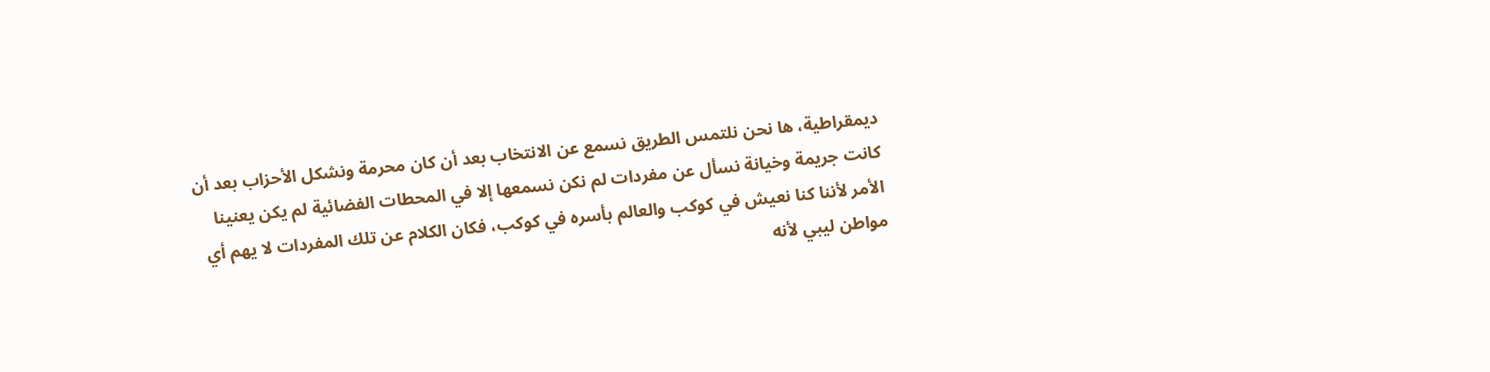ديمقراطية، ها نحن نلتمس الطريق نسمع عن الانتخاب بعد أن كان محرمة ونشكل الأحزاب بعد أن كانت جريمة وخيانة نسأل عن مفردات لم نكن نسمعها إلا في المحطات الفضائية لم يكن يعنينا الأمر لأننا كنا نعيش في كوكب والعالم بأسره في كوكب، فكان الكلام عن تلك المفردات لا يهم أي مواطن ليبي لأنه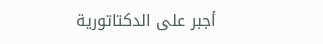أجبر على الدكتاتورية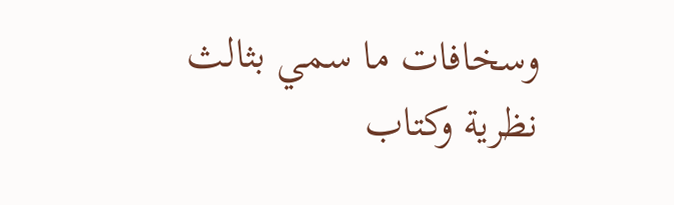وسخافات ما سمي بثالث نظرية وكتاب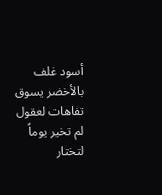أسود غلف بالأخضر يسوق تفاهات لعقول لم تخير يوماً لتختار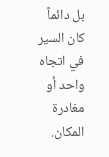بل دائماً كان السير في اتجاه واحد أو مغادرة المكان.